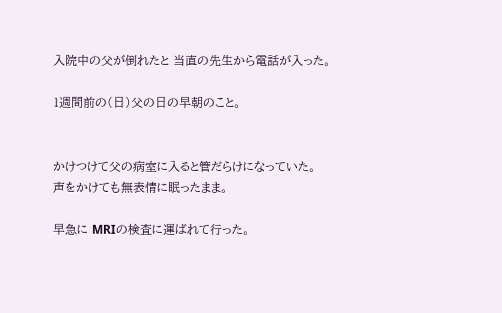入院中の父が倒れたと 当直の先生から電話が入った。

1週間前の(日)父の日の早朝のこと。


かけつけて父の病室に入ると管だらけになっていた。
声をかけても無表情に眠ったまま。

早急に MRIの検査に運ばれて行った。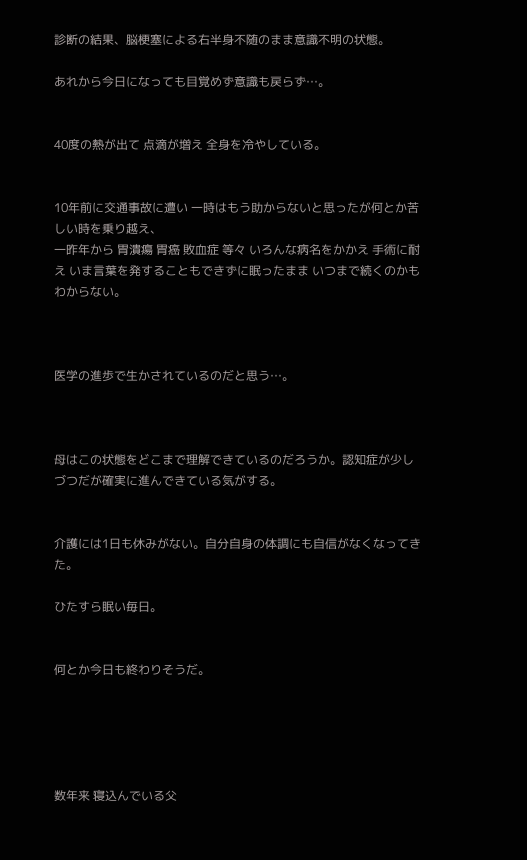診断の結果、脳梗塞による右半身不随のまま意識不明の状態。

あれから今日になっても目覚めず意識も戻らず…。


40度の熱が出て 点滴が増え 全身を冷やしている。


10年前に交通事故に遭い 一時はもう助からないと思ったが何とか苦しい時を乗り越え、
一昨年から 胃潰瘍 胃癌 敗血症 等々 いろんな病名をかかえ 手術に耐え いま言葉を発することもできずに眠ったまま いつまで続くのかもわからない。



医学の進歩で生かされているのだと思う…。



母はこの状態をどこまで理解できているのだろうか。認知症が少しづつだが確実に進んできている気がする。


介護には1日も休みがない。自分自身の体調にも自信がなくなってきた。

ひたすら眠い毎日。


何とか今日も終わりそうだ。





数年来 寝込んでいる父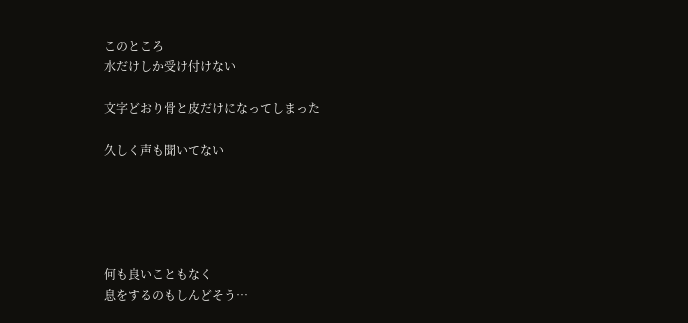このところ
水だけしか受け付けない

文字どおり骨と皮だけになってしまった

久しく声も聞いてない





何も良いこともなく
息をするのもしんどそう…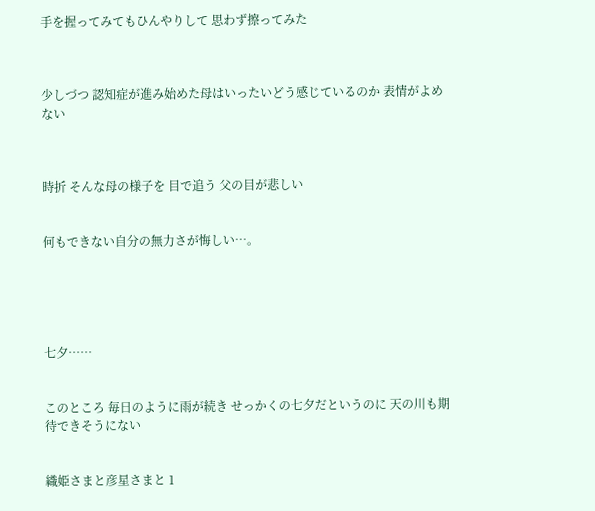手を握ってみてもひんやりして 思わず擦ってみた



少しづつ 認知症が進み始めた母はいったいどう感じているのか 表情がよめない



時折 そんな母の様子を 目で追う 父の目が悲しい


何もできない自分の無力さが悔しい…。





七夕……


このところ 毎日のように雨が続き せっかくの七夕だというのに 天の川も期待できそうにない


織姫さまと彦星さまと 1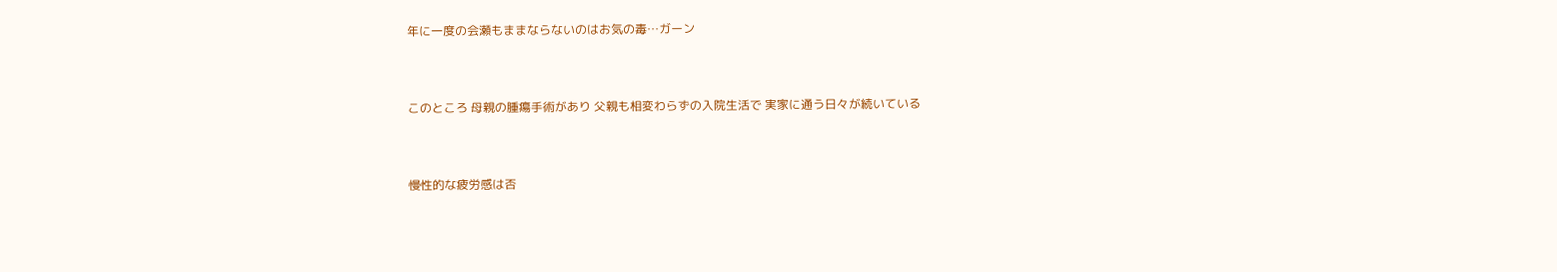年に一度の会瀬もままならないのはお気の毒…ガーン


このところ 母親の腫瘍手術があり 父親も相変わらずの入院生活で 実家に通う日々が続いている


慢性的な疲労感は否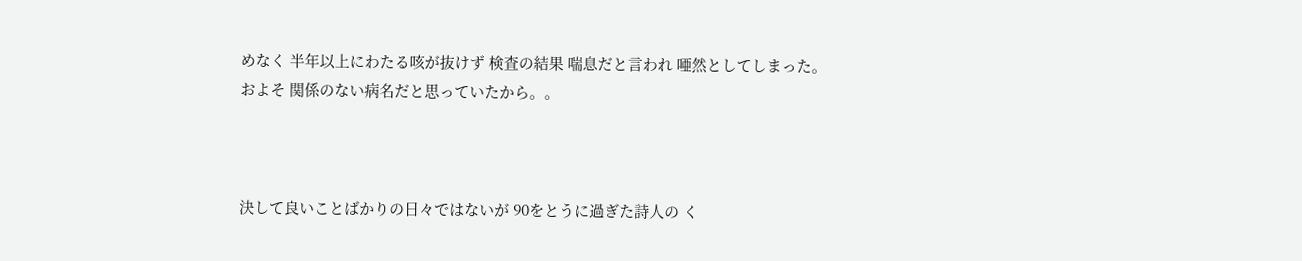めなく 半年以上にわたる咳が抜けず 検査の結果 喘息だと言われ 唖然としてしまった。
およそ 関係のない病名だと思っていたから。。



決して良いことばかりの日々ではないが 90をとうに過ぎた詩人の く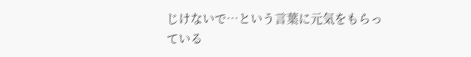じけないで…という言葉に元気をもらっている